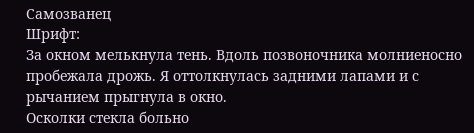Самозванец
Шрифт:
За окном мелькнула тень. Вдоль позвоночника молниеносно пробежала дрожь. Я оттолкнулась задними лапами и с рычанием прыгнула в окно.
Осколки стекла больно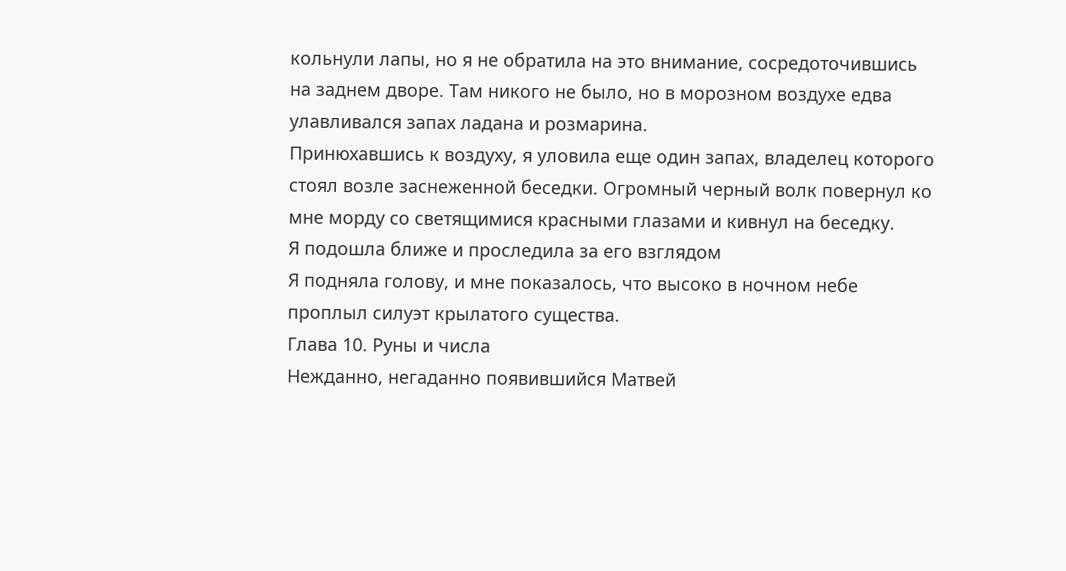кольнули лапы, но я не обратила на это внимание, сосредоточившись на заднем дворе. Там никого не было, но в морозном воздухе едва улавливался запах ладана и розмарина.
Принюхавшись к воздуху, я уловила еще один запах, владелец которого стоял возле заснеженной беседки. Огромный черный волк повернул ко мне морду со светящимися красными глазами и кивнул на беседку.
Я подошла ближе и проследила за его взглядом
Я подняла голову, и мне показалось, что высоко в ночном небе проплыл силуэт крылатого существа.
Глава 10. Руны и числа
Нежданно, негаданно появившийся Матвей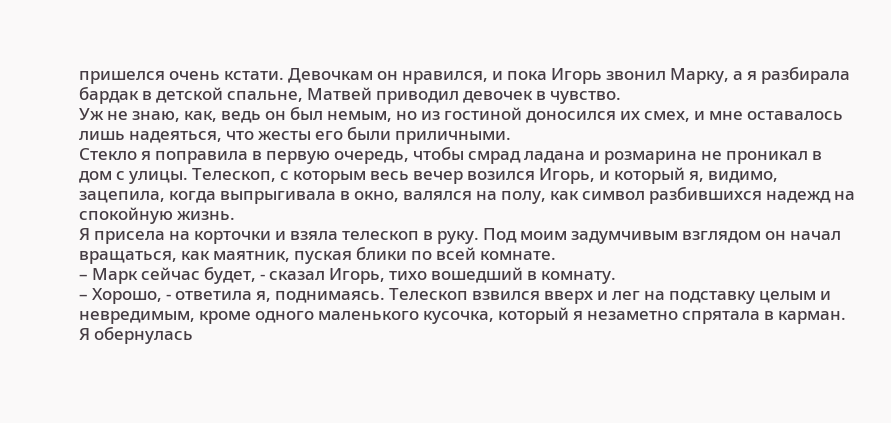пришелся очень кстати. Девочкам он нравился, и пока Игорь звонил Марку, а я разбирала бардак в детской спальне, Матвей приводил девочек в чувство.
Уж не знаю, как, ведь он был немым, но из гостиной доносился их смех, и мне оставалось лишь надеяться, что жесты его были приличными.
Стекло я поправила в первую очередь, чтобы смрад ладана и розмарина не проникал в дом с улицы. Телескоп, с которым весь вечер возился Игорь, и который я, видимо, зацепила, когда выпрыгивала в окно, валялся на полу, как символ разбившихся надежд на спокойную жизнь.
Я присела на корточки и взяла телескоп в руку. Под моим задумчивым взглядом он начал вращаться, как маятник, пуская блики по всей комнате.
– Марк сейчас будет, - сказал Игорь, тихо вошедший в комнату.
– Хорошо, - ответила я, поднимаясь. Телескоп взвился вверх и лег на подставку целым и невредимым, кроме одного маленького кусочка, который я незаметно спрятала в карман.
Я обернулась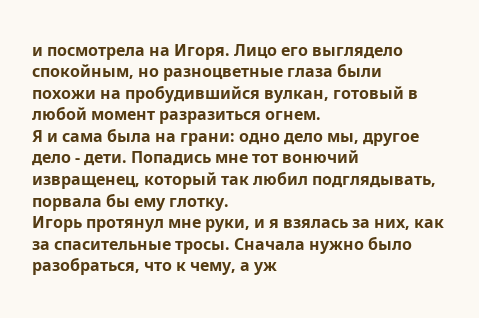и посмотрела на Игоря. Лицо его выглядело спокойным, но разноцветные глаза были похожи на пробудившийся вулкан, готовый в любой момент разразиться огнем.
Я и сама была на грани: одно дело мы, другое дело - дети. Попадись мне тот вонючий извращенец, который так любил подглядывать, порвала бы ему глотку.
Игорь протянул мне руки, и я взялась за них, как за спасительные тросы. Сначала нужно было разобраться, что к чему, а уж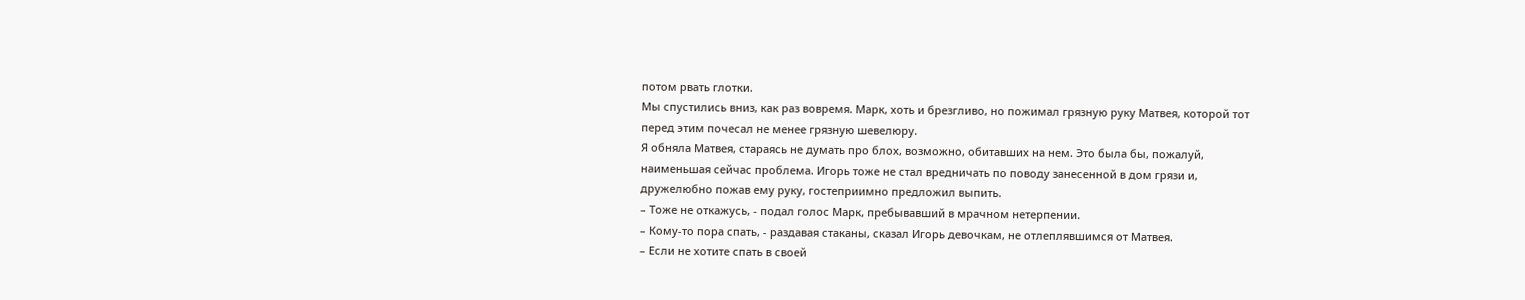потом рвать глотки.
Мы спустились вниз, как раз вовремя. Марк, хоть и брезгливо, но пожимал грязную руку Матвея, которой тот перед этим почесал не менее грязную шевелюру.
Я обняла Матвея, стараясь не думать про блох, возможно, обитавших на нем. Это была бы, пожалуй, наименьшая сейчас проблема. Игорь тоже не стал вредничать по поводу занесенной в дом грязи и, дружелюбно пожав ему руку, гостеприимно предложил выпить.
– Тоже не откажусь, - подал голос Марк, пребывавший в мрачном нетерпении.
– Кому-то пора спать, - раздавая стаканы, сказал Игорь девочкам, не отлеплявшимся от Матвея.
– Если не хотите спать в своей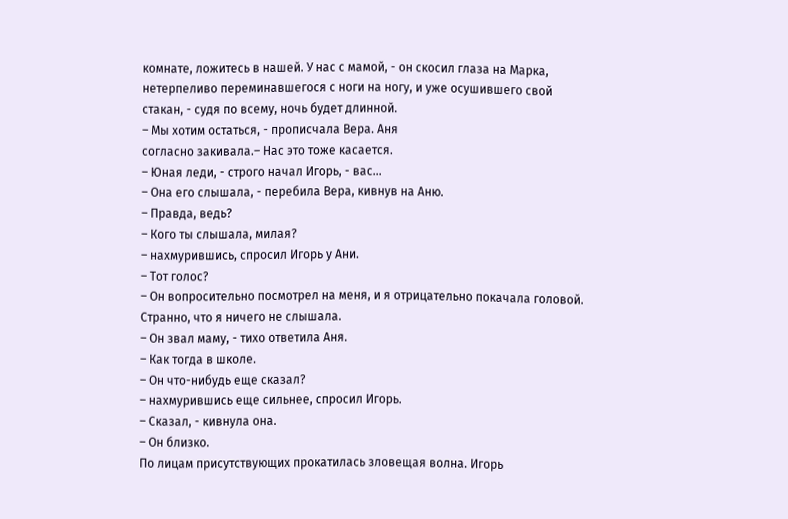комнате, ложитесь в нашей. У нас с мамой, - он скосил глаза на Марка, нетерпеливо переминавшегося с ноги на ногу, и уже осушившего свой стакан, - судя по всему, ночь будет длинной.
– Мы хотим остаться, - прописчала Вера. Аня
согласно закивала.– Нас это тоже касается.
– Юная леди, - строго начал Игорь, - вас...
– Она его слышала, - перебила Вера, кивнув на Аню.
– Правда, ведь?
– Кого ты слышала, милая?
– нахмурившись, спросил Игорь у Ани.
– Тот голос?
– Он вопросительно посмотрел на меня, и я отрицательно покачала головой. Странно, что я ничего не слышала.
– Он звал маму, - тихо ответила Аня.
– Как тогда в школе.
– Он что-нибудь еще сказал?
– нахмурившись еще сильнее, спросил Игорь.
– Сказал, - кивнула она.
– Он близко.
По лицам присутствующих прокатилась зловещая волна. Игорь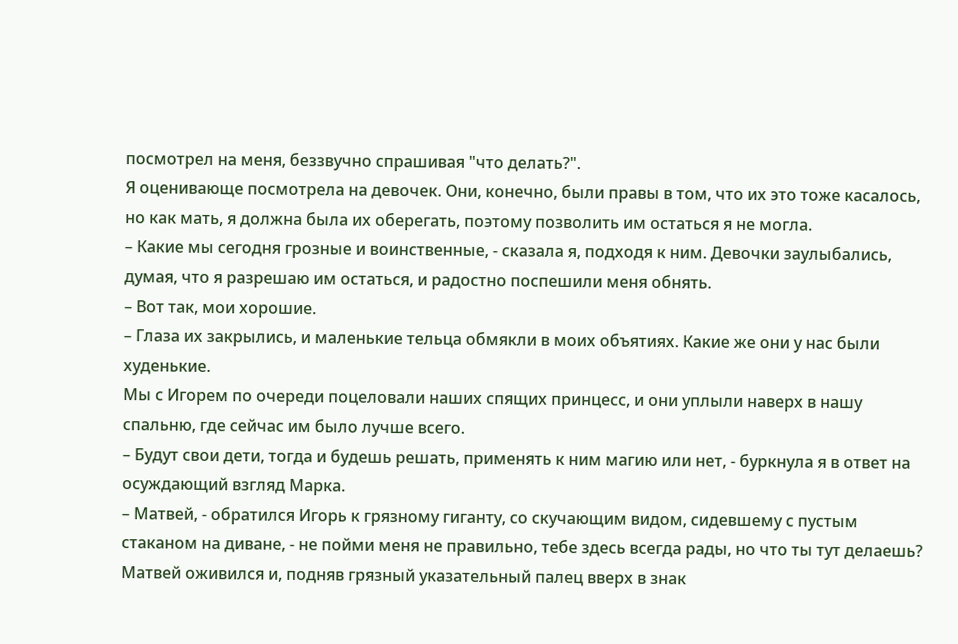посмотрел на меня, беззвучно спрашивая "что делать?".
Я оценивающе посмотрела на девочек. Они, конечно, были правы в том, что их это тоже касалось, но как мать, я должна была их оберегать, поэтому позволить им остаться я не могла.
– Какие мы сегодня грозные и воинственные, - сказала я, подходя к ним. Девочки заулыбались, думая, что я разрешаю им остаться, и радостно поспешили меня обнять.
– Вот так, мои хорошие.
– Глаза их закрылись, и маленькие тельца обмякли в моих объятиях. Какие же они у нас были худенькие.
Мы с Игорем по очереди поцеловали наших спящих принцесс, и они уплыли наверх в нашу спальню, где сейчас им было лучше всего.
– Будут свои дети, тогда и будешь решать, применять к ним магию или нет, - буркнула я в ответ на осуждающий взгляд Марка.
– Матвей, - обратился Игорь к грязному гиганту, со скучающим видом, сидевшему с пустым стаканом на диване, - не пойми меня не правильно, тебе здесь всегда рады, но что ты тут делаешь?
Матвей оживился и, подняв грязный указательный палец вверх в знак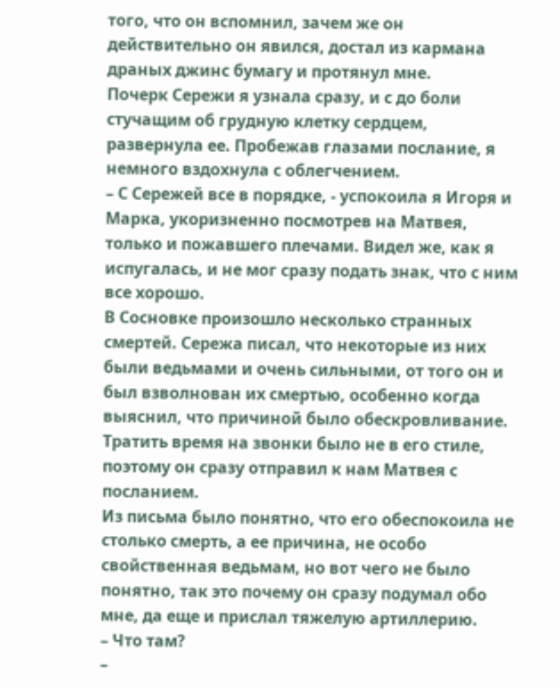того, что он вспомнил, зачем же он действительно он явился, достал из кармана драных джинс бумагу и протянул мне.
Почерк Сережи я узнала сразу, и с до боли стучащим об грудную клетку сердцем, развернула ее. Пробежав глазами послание, я немного вздохнула с облегчением.
– С Сережей все в порядке, - успокоила я Игоря и Марка, укоризненно посмотрев на Матвея, только и пожавшего плечами. Видел же, как я испугалась, и не мог сразу подать знак, что с ним все хорошо.
В Сосновке произошло несколько странных смертей. Сережа писал, что некоторые из них были ведьмами и очень сильными, от того он и был взволнован их смертью, особенно когда выяснил, что причиной было обескровливание. Тратить время на звонки было не в его стиле, поэтому он сразу отправил к нам Матвея с посланием.
Из письма было понятно, что его обеспокоила не столько смерть, а ее причина, не особо свойственная ведьмам, но вот чего не было понятно, так это почему он сразу подумал обо мне, да еще и прислал тяжелую артиллерию.
– Что там?
–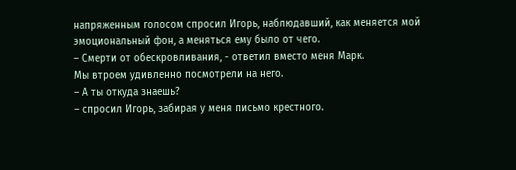напряженным голосом спросил Игорь, наблюдавший, как меняется мой эмоциональный фон, а меняться ему было от чего.
– Смерти от обескровливания, - ответил вместо меня Марк.
Мы втроем удивленно посмотрели на него.
– А ты откуда знаешь?
– спросил Игорь, забирая у меня письмо крестного.